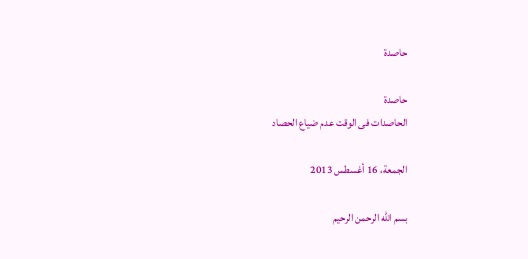حاصدة

حاصدة
الحاصدات فى الوقت عدم ضياع الحصاد

الجمعة، 16 أغسطس 2013

بسم الله الرحمن الرحيم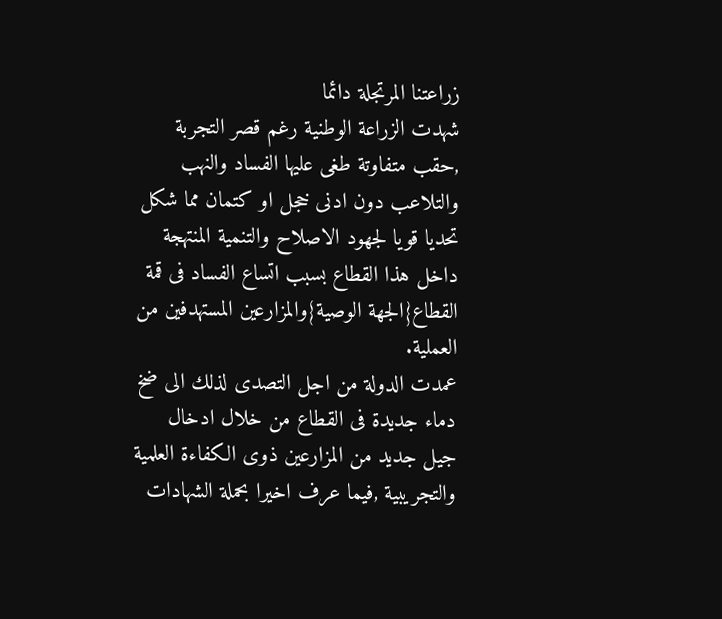زراعتنا المرتجلة دائما
شهدت الزراعة الوطنية رغم قصر التجربة ,حقب متفاوتة طغى عليها الفساد والنهب والتلاعب دون ادنى خجل او كتمان مما شكل تحديا قويا لجهود الاصلاح والتنمية المنتهجة داخل هذا القطاع بسبب اتساع الفساد فى قمة القطاع{الجهة الوصية}والمزارعين المستهدفين من العملية.
عمدت الدولة من اجل التصدى لذلك الى ضخ دماء جديدة فى القطاع من خلال ادخال جيل جديد من المزارعين ذوى الكفاءة العلمية والتجريبية ,فيما عرف اخيرا بحملة الشهادات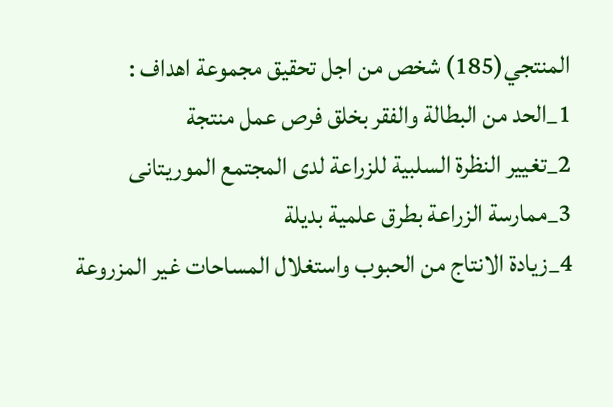المنتجي(185) شخص من اجل تحقيق مجموعة اهداف :
1_الحد من البطالة والفقر بخلق فرص عمل منتجة
2_تغيير النظرة السلبية للزراعة لدى المجتمع الموريتانى
3_ممارسة الزراعة بطرق علمية بديلة
4_زيادة الانتاج من الحبوب واستغلال المساحات غير المزروعة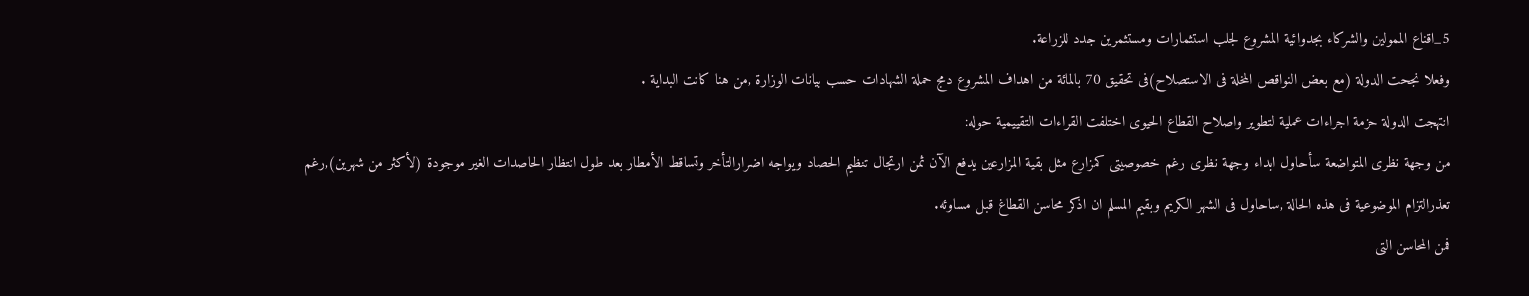5_اقناع الممولين والشركاء بجدوائية المشروع لجلب استثمارات ومستثمرين جدد للزراعة.
وفعلا نجحت الدولة (مع بعض النواقص المخلة فى الاستصلاح)فى تحقيق 70 بالمائة من اهداف المشروع دمج حملة الشهادات حسب بيانات الوزارة ,من هنا كانت البداية .
انتهجت الدولة حزمة اجراءات عملية لتطوير واصلاح القطاع الحيوى اختلفت القراءات التقييمية حوله:
من وجهة نظرى المتواضعة سأحاول ابداء وجهة نظرى رغم خصوصيتى كمزارع مثل بقية المزارعين يدفع الآن ثمن ارتجال تنظيم الحصاد ويواجه اضرارالتأخر وتساقط الأمطار بعد طول انتظار الحاصدات الغير موجودة (لأكثر من شهرين),رغم تعذرالتزام الموضوعية فى هذه الحالة ,ساحاول فى الشهر الكريم وبقيم المسلم ان اذكر محاسن القطاغ قبل مساوئه.
فمن المحاسن التى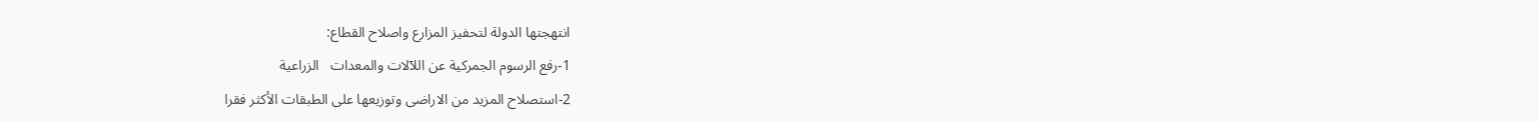انتهجتها الدولة لتحفيز المزارع واصلاح القطاع:
1-رفع الرسوم الجمركية عن اللآلات والمعدات   الزراعية
2-استصلاح المزيد من الاراضى وتوزيعها على الطبقات الأكثر فقرا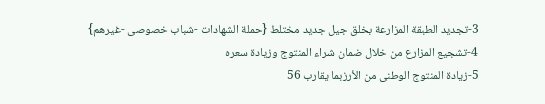3-تجديد الطبقة المزارعة بخلق جيل جديد مختلط {حملة الشهادات -شباب خصوصى -غيرهم}
4-تشجيع المزارع من خلال ضمان شراء المنتوج وزيادة سعره
5-زيادة المنتوج الوطنى من الأرزبما يقارب 56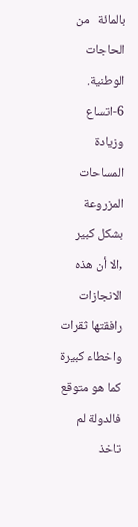بالمائة   من الحاجات الوطنية.
6-اتساع وزيادة المساحات المزروعة بشكل كبير ,الا أن هذه الانجازات رافقتها ثقرات واخطاء كبيرة كما هو متوقع فالدولة لم تاخذ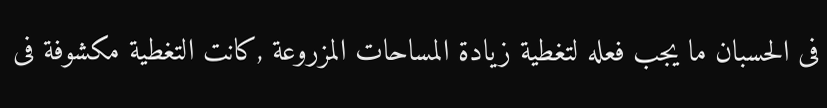فى الحسبان ما يجب فعله لتغطية زيادة المساحات المزروعة ,كانت التغطية مكشوفة فى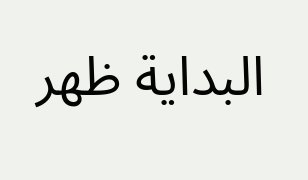البداية ظهر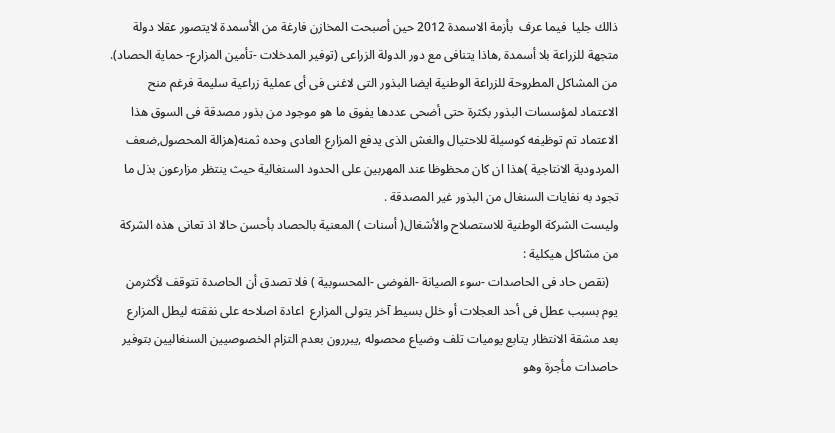ذالك جليا  فيما عرف  بأزمة الاسمدة 2012 حين أصبحت المخازن فارغة من الأسمدة لايتصور عقلا دولة متجهة للزراعة بلا أسمدة ,هاذا يتنافى مع دور الدولة الزراعى (توفير المدخلات -تأمين المزارع- حماية الحصاد).
من المشاكل المطروحة للزراعة الوطنية ايضا البذور التى لاغنى فى أى عملية زراعية سليمة فرغم منح الاعتماد لمؤسسات البذور بكثرة حتى أضحى عددها يفوق ما هو موجود من بذور مصدقة فى السوق هذا الاعتماد تم توظيفه كوسيلة للاحتيال والغش الذى يدفع المزارع العادى وحده ثمنه(هزالة المحصول,ضعف المردودية الانتاجية )هذا ان كان محظوظا عند المهربين على الحدود السنغالية حيث ينتظر مزارعون بذل ما تجود به نفايات السنغال من البذور غير المصدقة .
وليست الشركة الوطنية للاستصلاح والأشغال( أسنات ) المعنية بالحصاد بأحسن حالا اذ تعانى هذه الشركة من مشاكل هيكلية :
   (نقص حاد فى الحاصدات -سوء الصيانة -الفوضى -المحسوبية ) فلا تصدق أن الحاصدة تتوقف لأكثرمن يوم بسبب عطل فى أحد العجلات أو خلل بسيط آخر يتولى المزارع  اعادة اصلاحه على نفقته ليطل المزارع بعد مشقة الانتظار يتابع يوميات تلف وضياع محصوله ,يبررون بعدم التزام الخصوصيين السنغاليين بتوفير حاصدات مأجرة وهو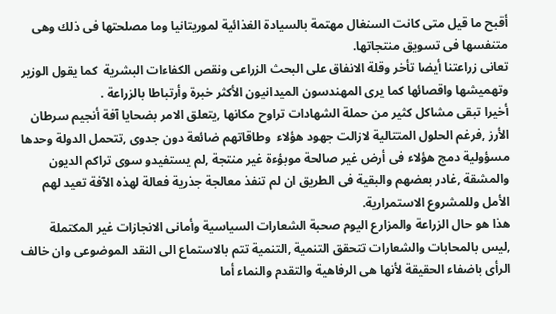أقبح ما قيل متى كانت السنغال مهتمة بالسيادة الغذائية لموريتانيا وما مصلحتها فى ذلك وهى متنفسها فى تسويق منتجاتها.
تعانى زراعتنا أيضا تأخر وقلة الانفاق على البحث الزراعى ونقص الكفاءات البشرية  كما يقول الوزير وتهميشها واقصائها كما يرى المهندسون الميدانيون الأكثر خبرة وأرتباطا بالزراعة .
أخيرا تبقى مشاكل كثير من حملة الشهادات تراوح مكانها ,يتعلق الامر بضحايا آفة أنجيم سرطان الأرز ,فرغم الحلول المتتالية لازالت جهود هؤلاء  وطاقاتهم ضائعة دون جدوى ,تتحمل الدولة وحدها مسؤولية دمج هؤلاء فى أرض غير صالحة موبؤءة غير منتجة ,لم يستفيدو سوى تراكم الديون والمشقة ,غادر بعضهم والبقية فى الطريق ان لم تنفذ معالجة جذرية فعالة لهذه الآفة تعيد لهم الأمل وللمشروع الاستمرارية.
هذا هو حال الزراعة والمزارع اليوم صحبة الشعارات السياسية وأمانى الانجازات غير المكتملة ,ليس بالمحابات والشعارات تتحقق التنمية ,التنمية تتم بالاستماع الى النقد الموضوعى وان خالف الرأى باضفاء الحقيقة لأنها هى الرفاهية والتقدم والنماء أما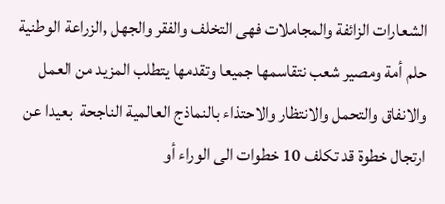الشعارات الزائفة والمجاملات فهى التخلف والفقر والجهل ,الزراعة الوطنية حلم أمة ومصير شعب نتقاسمها جميعا وتقدمها يتطلب المزيد من العمل والانفاق والتحمل والانتظار والاحتذاء بالنماذج العالمية الناجحة  بعيدا عن ارتجال خطوة قد تكلف 10 خطوات الى الوراء أو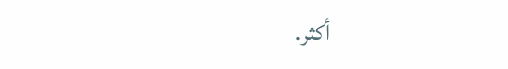أكثر.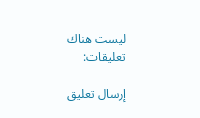ليست هناك تعليقات:

إرسال تعليق